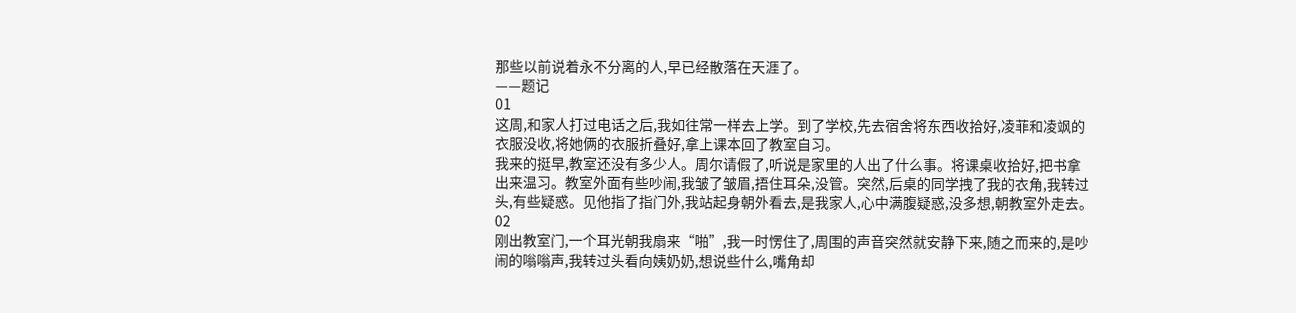那些以前说着永不分离的人,早已经散落在天涯了。
——题记
01
这周,和家人打过电话之后,我如往常一样去上学。到了学校,先去宿舍将东西收拾好,凌菲和凌飒的衣服没收,将她俩的衣服折叠好,拿上课本回了教室自习。
我来的挺早,教室还没有多少人。周尔请假了,听说是家里的人出了什么事。将课桌收拾好,把书拿出来温习。教室外面有些吵闹,我皱了皱眉,捂住耳朵,没管。突然,后桌的同学拽了我的衣角,我转过头,有些疑惑。见他指了指门外,我站起身朝外看去,是我家人,心中满腹疑惑,没多想,朝教室外走去。
02
刚出教室门,一个耳光朝我扇来“啪”,我一时愣住了,周围的声音突然就安静下来,随之而来的,是吵闹的嗡嗡声,我转过头看向姨奶奶,想说些什么,嘴角却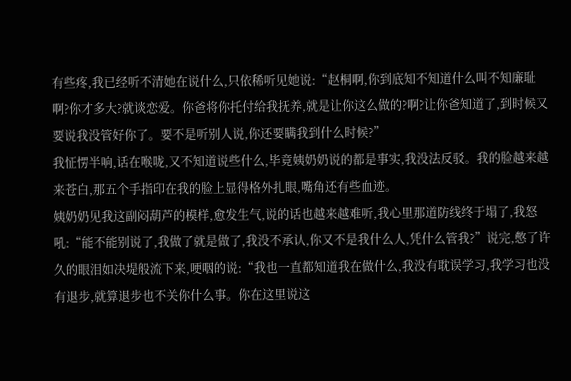有些疼,我已经听不清她在说什么,只依稀听见她说:“赵桐啊,你到底知不知道什么叫不知廉耻啊?你才多大?就谈恋爱。你爸将你托付给我抚养,就是让你这么做的?啊?让你爸知道了,到时候又要说我没管好你了。要不是听别人说,你还要瞒我到什么时候?”
我怔愣半响,话在喉咙,又不知道说些什么,毕竟姨奶奶说的都是事实,我没法反驳。我的脸越来越来苍白,那五个手指印在我的脸上显得格外扎眼,嘴角还有些血迹。
姨奶奶见我这副闷葫芦的模样,愈发生气,说的话也越来越难听,我心里那道防线终于塌了,我怒吼:“能不能别说了,我做了就是做了,我没不承认,你又不是我什么人,凭什么管我?”说完,憋了许久的眼泪如决堤般流下来,哽咽的说:“我也一直都知道我在做什么,我没有耽误学习,我学习也没有退步,就算退步也不关你什么事。你在这里说这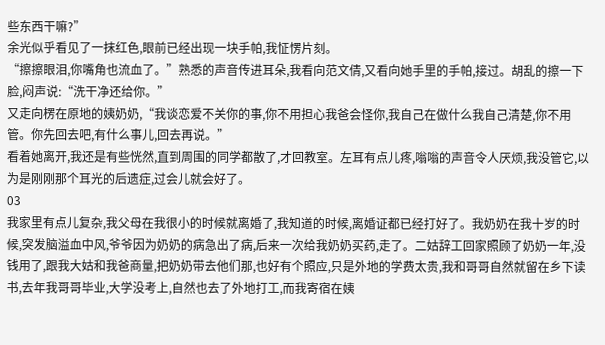些东西干嘛?”
余光似乎看见了一抹红色,眼前已经出现一块手帕,我怔愣片刻。
“擦擦眼泪,你嘴角也流血了。”熟悉的声音传进耳朵,我看向范文倩,又看向她手里的手帕,接过。胡乱的擦一下脸,闷声说:“洗干净还给你。”
又走向楞在原地的姨奶奶,“我谈恋爱不关你的事,你不用担心我爸会怪你,我自己在做什么我自己清楚,你不用管。你先回去吧,有什么事儿,回去再说。”
看着她离开,我还是有些恍然,直到周围的同学都散了,才回教室。左耳有点儿疼,嗡嗡的声音令人厌烦,我没管它,以为是刚刚那个耳光的后遗症,过会儿就会好了。
03
我家里有点儿复杂,我父母在我很小的时候就离婚了,我知道的时候,离婚证都已经打好了。我奶奶在我十岁的时候,突发脑溢血中风,爷爷因为奶奶的病急出了病,后来一次给我奶奶买药,走了。二姑辞工回家照顾了奶奶一年,没钱用了,跟我大姑和我爸商量,把奶奶带去他们那,也好有个照应,只是外地的学费太贵,我和哥哥自然就留在乡下读书,去年我哥哥毕业,大学没考上,自然也去了外地打工,而我寄宿在姨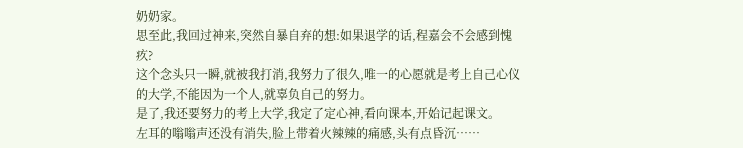奶奶家。
思至此,我回过神来,突然自暴自弃的想:如果退学的话,程嘉会不会感到愧疚?
这个念头只一瞬,就被我打消,我努力了很久,唯一的心愿就是考上自己心仪的大学,不能因为一个人,就辜负自己的努力。
是了,我还要努力的考上大学,我定了定心神,看向课本,开始记起课文。
左耳的嗡嗡声还没有消失,脸上带着火辣辣的痛感,头有点昏沉……